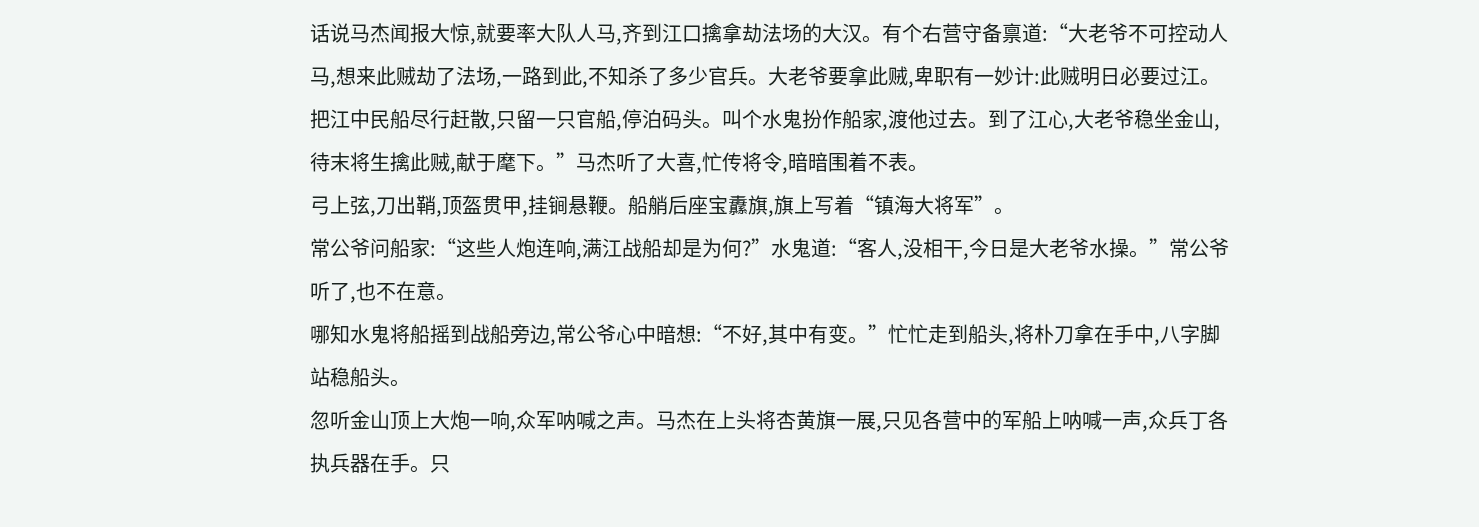话说马杰闻报大惊,就要率大队人马,齐到江口擒拿劫法场的大汉。有个右营守备禀道:“大老爷不可控动人马,想来此贼劫了法场,一路到此,不知杀了多少官兵。大老爷要拿此贼,卑职有一妙计:此贼明日必要过江。把江中民船尽行赶散,只留一只官船,停泊码头。叫个水鬼扮作船家,渡他过去。到了江心,大老爷稳坐金山,待末将生擒此贼,献于麾下。”马杰听了大喜,忙传将令,暗暗围着不表。
弓上弦,刀出鞘,顶盔贯甲,挂锏悬鞭。船艄后座宝纛旗,旗上写着“镇海大将军”。
常公爷问船家:“这些人炮连响,满江战船却是为何?”水鬼道:“客人,没相干,今日是大老爷水操。”常公爷听了,也不在意。
哪知水鬼将船摇到战船旁边,常公爷心中暗想:“不好,其中有变。”忙忙走到船头,将朴刀拿在手中,八字脚站稳船头。
忽听金山顶上大炮一响,众军呐喊之声。马杰在上头将杏黄旗一展,只见各营中的军船上呐喊一声,众兵丁各执兵器在手。只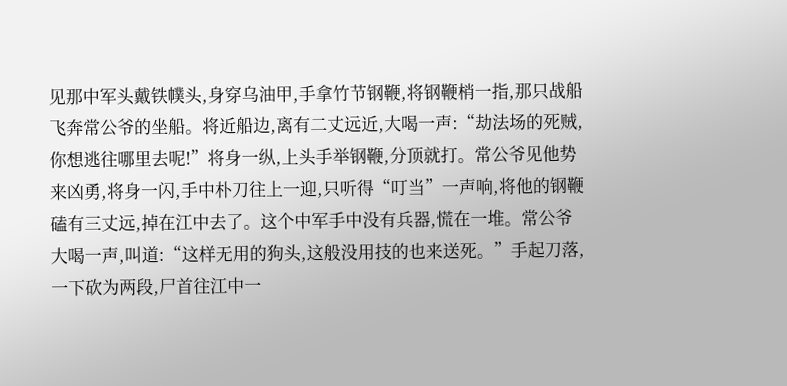见那中军头戴铁幞头,身穿乌油甲,手拿竹节钢鞭,将钢鞭梢一指,那只战船飞奔常公爷的坐船。将近船边,离有二丈远近,大喝一声:“劫法场的死贼,你想逃往哪里去呢!”将身一纵,上头手举钢鞭,分顶就打。常公爷见他势来凶勇,将身一闪,手中朴刀往上一迎,只听得“叮当”一声响,将他的钢鞭磕有三丈远,掉在江中去了。这个中军手中没有兵器,慌在一堆。常公爷大喝一声,叫道:“这样无用的狗头,这般没用技的也来送死。”手起刀落,一下砍为两段,尸首往江中一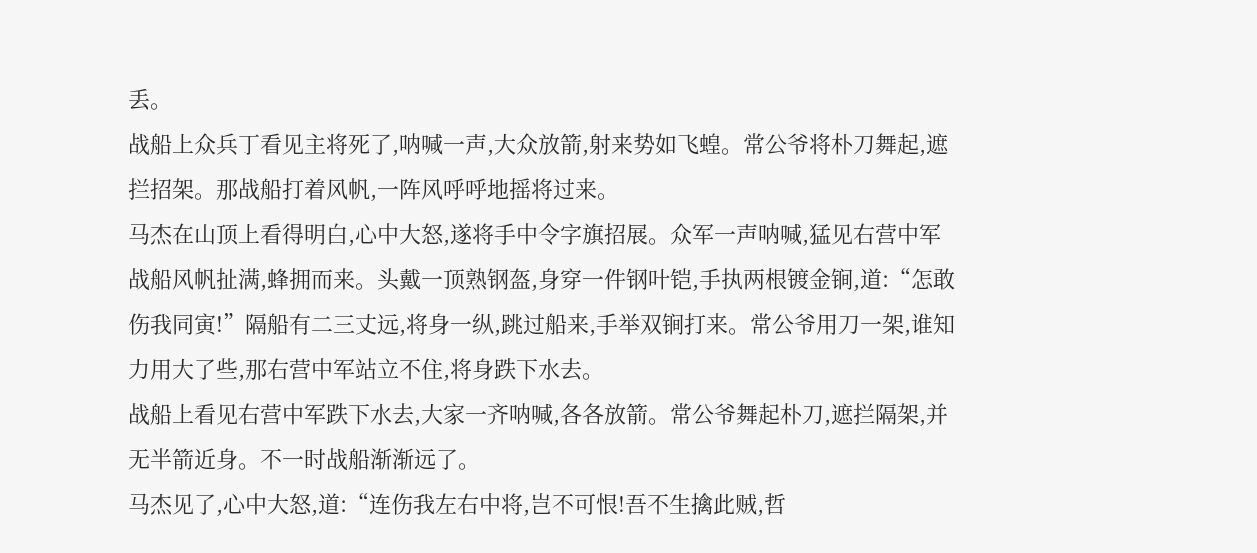丢。
战船上众兵丁看见主将死了,呐喊一声,大众放箭,射来势如飞蝗。常公爷将朴刀舞起,遮拦招架。那战船打着风帆,一阵风呼呼地摇将过来。
马杰在山顶上看得明白,心中大怒,遂将手中令字旗招展。众军一声呐喊,猛见右营中军战船风帆扯满,蜂拥而来。头戴一顶熟钢盔,身穿一件钢叶铠,手执两根镀金锏,道:“怎敢伤我同寅!”隔船有二三丈远,将身一纵,跳过船来,手举双锏打来。常公爷用刀一架,谁知力用大了些,那右营中军站立不住,将身跌下水去。
战船上看见右营中军跌下水去,大家一齐呐喊,各各放箭。常公爷舞起朴刀,遮拦隔架,并无半箭近身。不一时战船渐渐远了。
马杰见了,心中大怒,道:“连伤我左右中将,岂不可恨!吾不生擒此贼,哲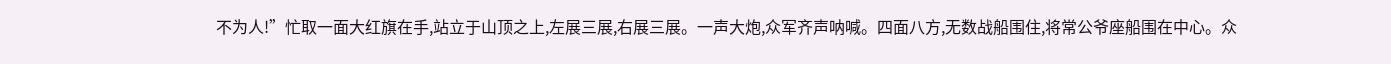不为人!”忙取一面大红旗在手,站立于山顶之上,左展三展,右展三展。一声大炮,众军齐声呐喊。四面八方,无数战船围住,将常公爷座船围在中心。众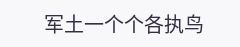军土一个个各执鸟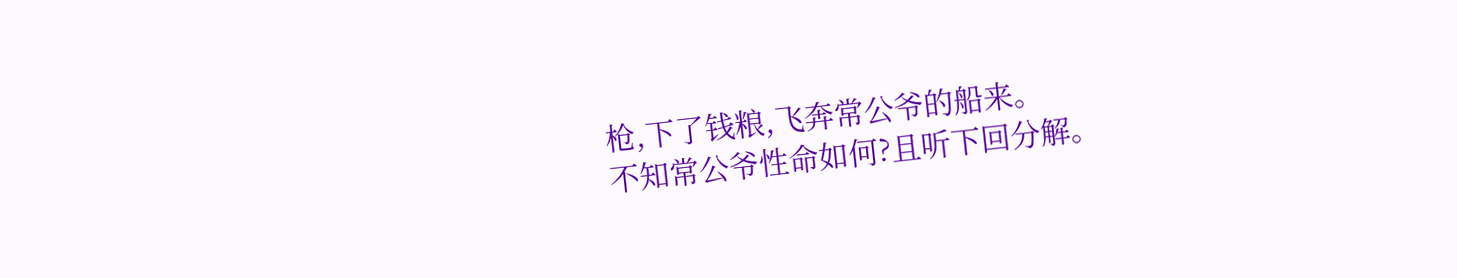枪,下了钱粮,飞奔常公爷的船来。
不知常公爷性命如何?且听下回分解。